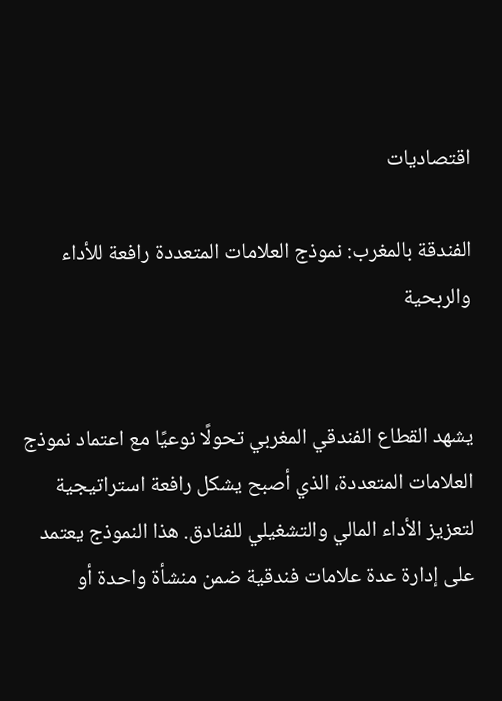اقتصاديات

الفندقة بالمغرب: نموذج العلامات المتعددة رافعة للأداء والربحية


يشهد القطاع الفندقي المغربي تحولًا نوعيًا مع اعتماد نموذج العلامات المتعددة، الذي أصبح يشكل رافعة استراتيجية لتعزيز الأداء المالي والتشغيلي للفنادق. هذا النموذج يعتمد على إدارة عدة علامات فندقية ضمن منشأة واحدة أو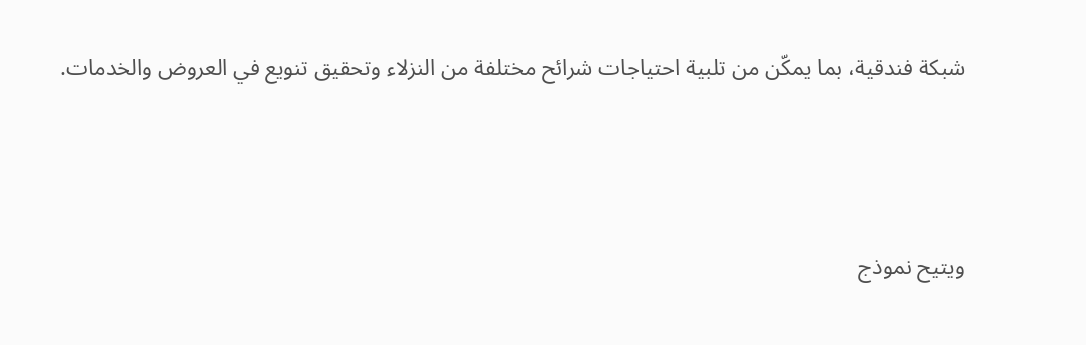شبكة فندقية، بما يمكّن من تلبية احتياجات شرائح مختلفة من النزلاء وتحقيق تنويع في العروض والخدمات.



ويتيح نموذج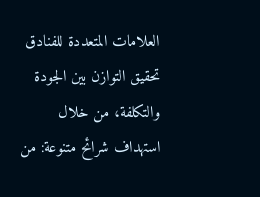العلامات المتعددة للفنادق تحقيق التوازن بين الجودة والتكلفة، من خلال استهداف شرائح متنوعة: من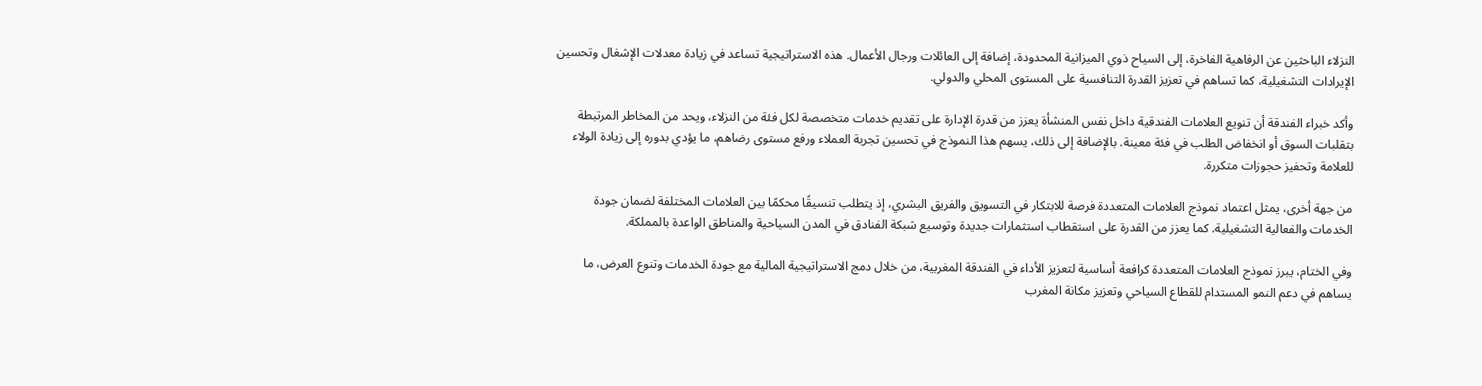النزلاء الباحثين عن الرفاهية الفاخرة، إلى السياح ذوي الميزانية المحدودة، إضافة إلى العائلات ورجال الأعمال. هذه الاستراتيجية تساعد في زيادة معدلات الإشغال وتحسين الإيرادات التشغيلية، كما تساهم في تعزيز القدرة التنافسية على المستوى المحلي والدولي.

وأكد خبراء الفندقة أن تنويع العلامات الفندقية داخل نفس المنشأة يعزز من قدرة الإدارة على تقديم خدمات متخصصة لكل فئة من النزلاء، ويحد من المخاطر المرتبطة بتقلبات السوق أو انخفاض الطلب في فئة معينة. بالإضافة إلى ذلك، يسهم هذا النموذج في تحسين تجربة العملاء ورفع مستوى رضاهم، ما يؤدي بدوره إلى زيادة الولاء للعلامة وتحفيز حجوزات متكررة.

من جهة أخرى، يمثل اعتماد نموذج العلامات المتعددة فرصة للابتكار في التسويق والفريق البشري، إذ يتطلب تنسيقًا محكمًا بين العلامات المختلفة لضمان جودة الخدمات والفعالية التشغيلية. كما يعزز من القدرة على استقطاب استثمارات جديدة وتوسيع شبكة الفنادق في المدن السياحية والمناطق الواعدة بالمملكة.

وفي الختام، يبرز نموذج العلامات المتعددة كرافعة أساسية لتعزيز الأداء في الفندقة المغربية، من خلال دمج الاستراتيجية المالية مع جودة الخدمات وتنوع العرض، ما يساهم في دعم النمو المستدام للقطاع السياحي وتعزيز مكانة المغرب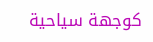كوجهة سياحية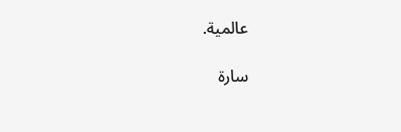عالمية.

سارة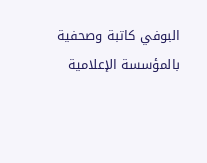البوفي كاتبة وصحفية بالمؤسسة الإعلامية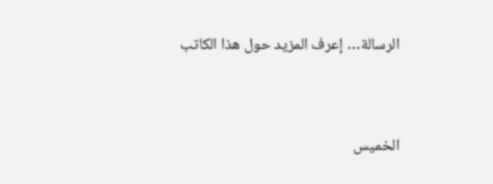الرسالة… إعرف المزيد حول هذا الكاتب



الخميس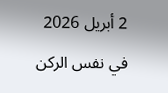2 أبريل 2026
في نفس الركن